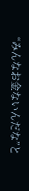“みんなお金ないんだな”と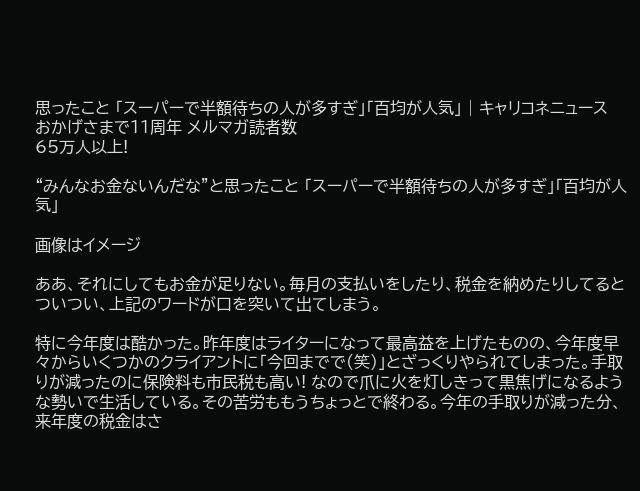思ったこと 「スーパーで半額待ちの人が多すぎ」「百均が人気」 | キャリコネニュース
おかげさまで11周年 メルマガ読者数
65万人以上!

“みんなお金ないんだな”と思ったこと 「スーパーで半額待ちの人が多すぎ」「百均が人気」

画像はイメージ

ああ、それにしてもお金が足りない。毎月の支払いをしたり、税金を納めたりしてるとついつい、上記のワードが口を突いて出てしまう。

特に今年度は酷かった。昨年度はライターになって最高益を上げたものの、今年度早々からいくつかのクライアントに「今回までで(笑)」とざっくりやられてしまった。手取りが減ったのに保険料も市民税も高い! なので爪に火を灯しきって黒焦げになるような勢いで生活している。その苦労ももうちょっとで終わる。今年の手取りが減った分、来年度の税金はさ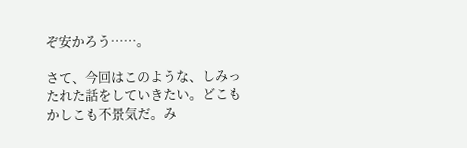ぞ安かろう……。

さて、今回はこのような、しみったれた話をしていきたい。どこもかしこも不景気だ。み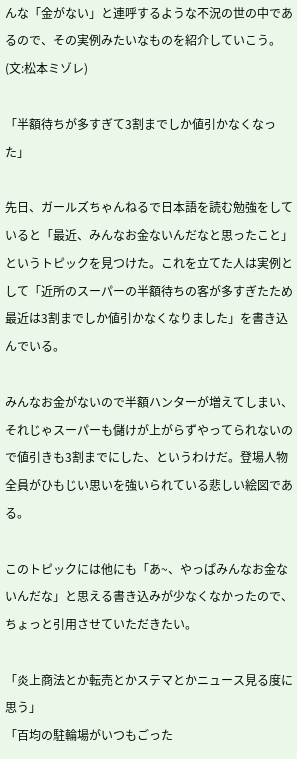んな「金がない」と連呼するような不況の世の中であるので、その実例みたいなものを紹介していこう。(文:松本ミゾレ)

「半額待ちが多すぎて3割までしか値引かなくなった」

先日、ガールズちゃんねるで日本語を読む勉強をしていると「最近、みんなお金ないんだなと思ったこと」というトピックを見つけた。これを立てた人は実例として「近所のスーパーの半額待ちの客が多すぎたため最近は3割までしか値引かなくなりました」を書き込んでいる。

みんなお金がないので半額ハンターが増えてしまい、それじゃスーパーも儲けが上がらずやってられないので値引きも3割までにした、というわけだ。登場人物全員がひもじい思いを強いられている悲しい絵図である。

このトピックには他にも「あ~、やっぱみんなお金ないんだな」と思える書き込みが少なくなかったので、ちょっと引用させていただきたい。

「炎上商法とか転売とかステマとかニュース見る度に思う」
「百均の駐輪場がいつもごった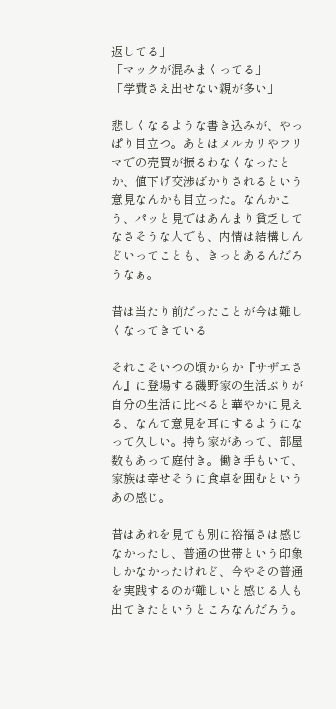返してる」
「マックが混みまくってる」
「学費さえ出せない親が多い」

悲しくなるような書き込みが、やっぱり目立つ。あとはメルカリやフリマでの売買が振るわなくなったとか、値下げ交渉ばかりされるという意見なんかも目立った。なんかこう、パッと見ではあんまり貧乏してなさそうな人でも、内情は結構しんどいってことも、きっとあるんだろうなぁ。

昔は当たり前だったことが今は難しくなってきている

それこそいつの頃からか『サザエさん』に登場する磯野家の生活ぶりが自分の生活に比べると華やかに見える、なんて意見を耳にするようになって久しい。持ち家があって、部屋数もあって庭付き。働き手もいて、家族は幸せそうに食卓を囲むというあの感じ。

昔はあれを見ても別に裕福さは感じなかったし、普通の世帯という印象しかなかったけれど、今やその普通を実践するのが難しいと感じる人も出てきたというところなんだろう。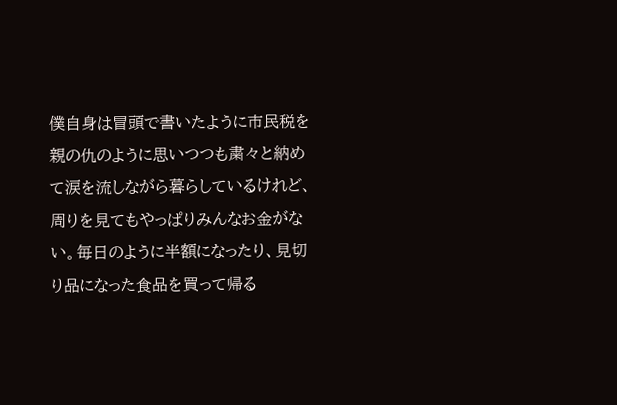僕自身は冒頭で書いたように市民税を親の仇のように思いつつも粛々と納めて涙を流しながら暮らしているけれど、周りを見てもやっぱりみんなお金がない。毎日のように半額になったり、見切り品になった食品を買って帰る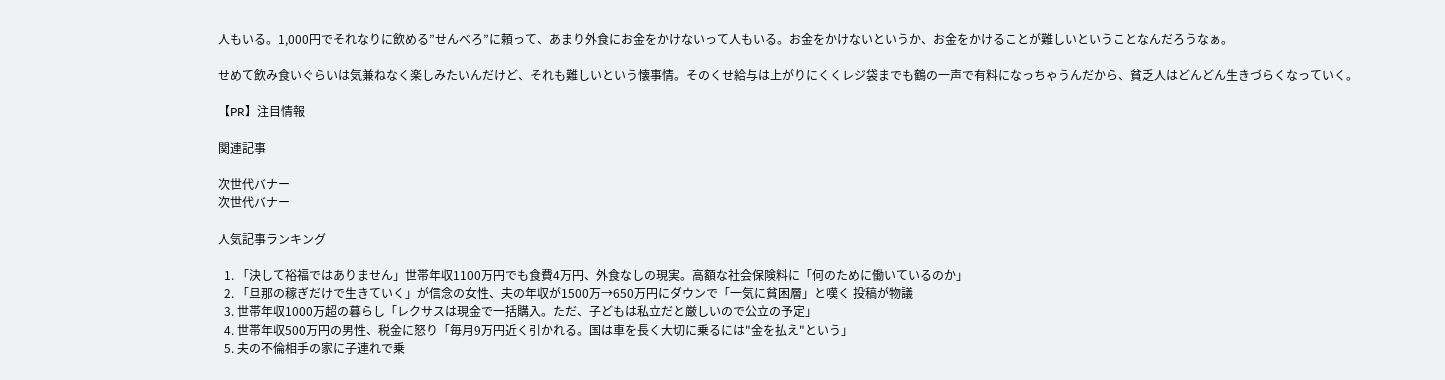人もいる。1,000円でそれなりに飲める”せんべろ”に頼って、あまり外食にお金をかけないって人もいる。お金をかけないというか、お金をかけることが難しいということなんだろうなぁ。

せめて飲み食いぐらいは気兼ねなく楽しみたいんだけど、それも難しいという懐事情。そのくせ給与は上がりにくくレジ袋までも鶴の一声で有料になっちゃうんだから、貧乏人はどんどん生きづらくなっていく。

【PR】注目情報

関連記事

次世代バナー
次世代バナー

人気記事ランキング

  1. 「決して裕福ではありません」世帯年収1100万円でも食費4万円、外食なしの現実。高額な社会保険料に「何のために働いているのか」
  2. 「旦那の稼ぎだけで生きていく」が信念の女性、夫の年収が1500万→650万円にダウンで「一気に貧困層」と嘆く 投稿が物議
  3. 世帯年収1000万超の暮らし「レクサスは現金で一括購入。ただ、子どもは私立だと厳しいので公立の予定」
  4. 世帯年収500万円の男性、税金に怒り「毎月9万円近く引かれる。国は車を長く大切に乗るには"金を払え"という」
  5. 夫の不倫相手の家に子連れで乗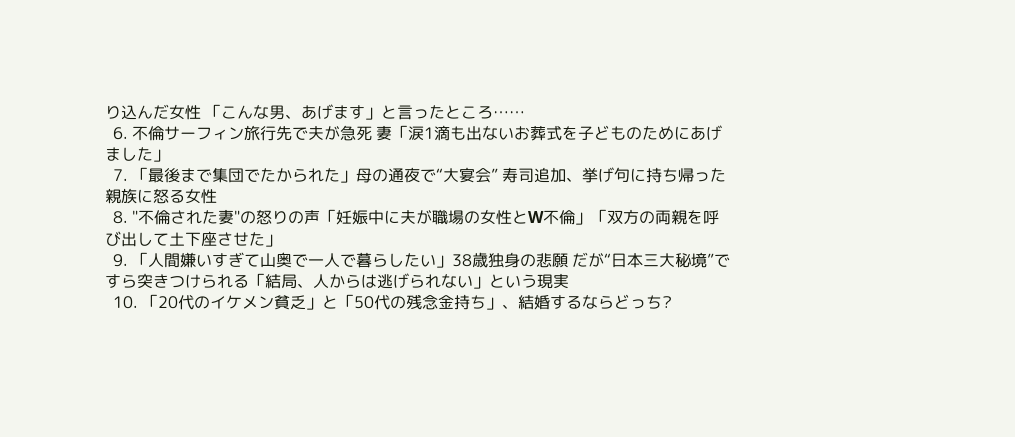り込んだ女性 「こんな男、あげます」と言ったところ……
  6. 不倫サーフィン旅行先で夫が急死 妻「涙1滴も出ないお葬式を子どものためにあげました」
  7. 「最後まで集団でたかられた」母の通夜で“大宴会” 寿司追加、挙げ句に持ち帰った親族に怒る女性
  8. "不倫された妻"の怒りの声「妊娠中に夫が職場の女性とW不倫」「双方の両親を呼び出して土下座させた」
  9. 「人間嫌いすぎて山奥で一人で暮らしたい」38歳独身の悲願 だが“日本三大秘境”ですら突きつけられる「結局、人からは逃げられない」という現実
  10. 「20代のイケメン貧乏」と「50代の残念金持ち」、結婚するならどっち?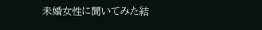未婚女性に聞いてみた結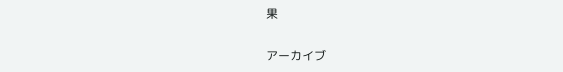果

アーカイブ